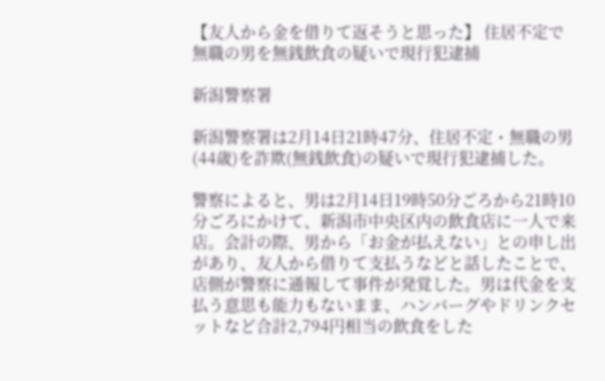【友人から金を借りて返そうと思った】 住居不定で無職の男を無銭飲食の疑いで現行犯逮捕

新潟警察署

新潟警察署は2月14日21時47分、住居不定・無職の男(44歳)を詐欺(無銭飲食)の疑いで現行犯逮捕した。

警察によると、男は2月14日19時50分ごろから21時10分ごろにかけて、新潟市中央区内の飲食店に一人で来店。会計の際、男から「お金が払えない」との申し出があり、友人から借りて支払うなどと話したことで、店側が警察に通報して事件が発覚した。男は代金を支払う意思も能力もないまま、ハンバーグやドリンクセットなど合計2,794円相当の飲食をした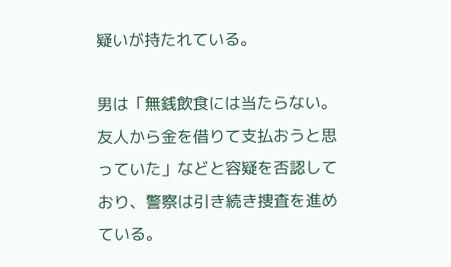疑いが持たれている。

男は「無銭飲食には当たらない。友人から金を借りて支払おうと思っていた」などと容疑を否認しており、警察は引き続き捜査を進めている。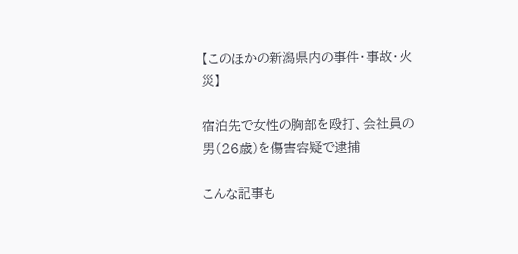【このほかの新潟県内の事件・事故・火災】

宿泊先で女性の胸部を殴打、会社員の男(26歳)を傷害容疑で逮捕

こんな記事も